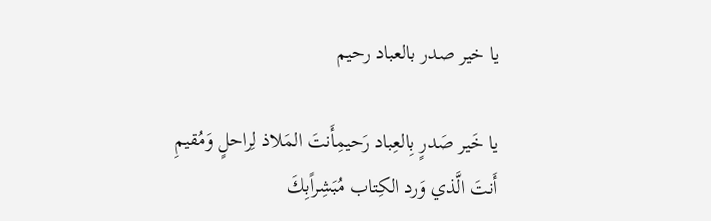يا خير صدر بالعباد رحيم

يا خَير صَدرٍ بِالعِباد رَحيمِأَنتَ المَلاذ لِراحلٍ وَمُقيمِ
أَنتَ الَّذي وَرد الكِتاب مُبَشِراًبِكَ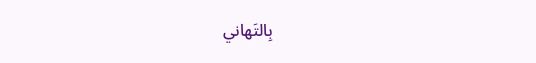بِالتَهاني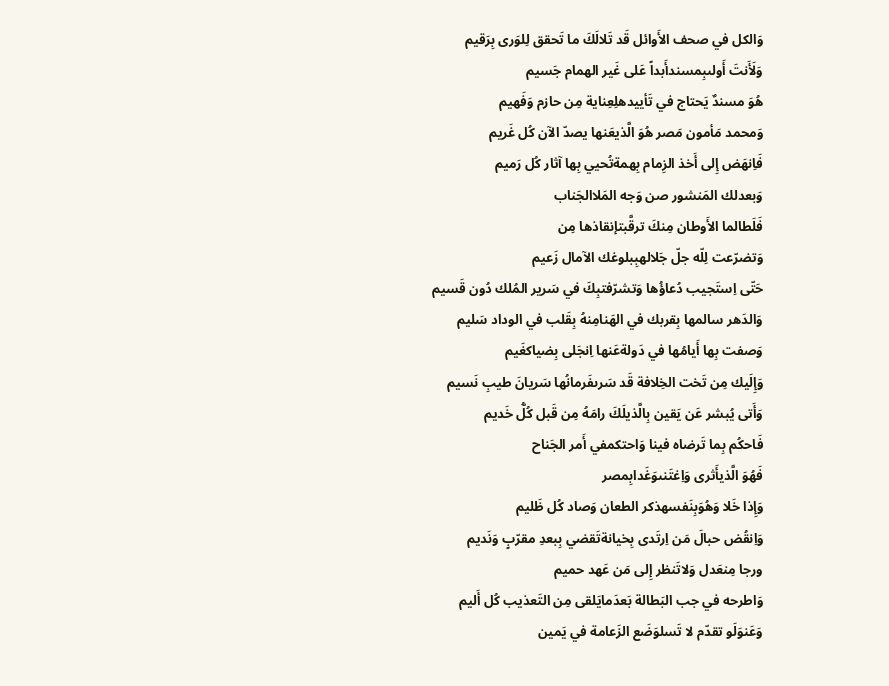وَالكل في صحف الأَوائل قَد تَلالَكَ ما تَحقق لِلوَرى بِرَقيم
وَلَأَنتَ أَولىبِمسندأَبداً عَلى غَير الهمام جَسيم
هُوَ مسندٌ يَحتاج في تَأييدهلِعِناية مِن حازم وَفَهيم
وَمحمد مَأمون مَصر هُوَ الَّذيعَنها يصدّ الآن كُل غَريم
فَاِنهَض إِلى أَخذ الزِمام بِهمةتُحيي بِها آثار كُل رَميم
وَبعدلك المَنشور صن وَجه المَلاالجَناب
فَلَطالما الأَوطان مِنكَ ترقَّبتإنقاذها مِن
وَتضرّعت لِلّه جلّ جَلالهبِبلوغك الآمال زَعيم
حَتّى اِستَجيب دُعاؤُها وَتشرّفتبِكَ في سَرير المُلك دُون قَسيم
وَالدَهر سالمها بِقربك في الهَنامِنهُ بِقَلب في الوداد سَليم
وَصفت بِها أَيامُها في دَولةعَنها اِنجَلى بِضياكغَيم
وَإِلَيك مِن تَخت الخِلافة قَد سَرىفَرمانُها سَريانَ طيبِ نَسيم
وَأَتى يُبشر عَن يَقين بِالَّذيلَكَ رامَهُ مِن قَبل كُلُّ خَديم
فَاحكُم بِما تَرضاه فينا وَاحتكمفي أَمر الجَناح
فَهُوَ الَّذيأَثرى وَاِغتَنىوَغَدابِمصر
وَإِذا خَلا وَهُوَبِنَفسهذكر الطعان وَصاد كُل ظَليم
وَاِنقُض حبالَ مَن اِرتَدى بِخيانةتَقضي بِبعدِ مقرّبٍ وَنَديم
ورجا مِنعَدل وَلاتَنظر إِلى مَن عَهد حميم
وَاطرحه في جب البَطالة بَعدَمايَلقى مِن التَعذيب كُل أَليم
وَعَنوَلَو تقدّم لا تَسلوَضَع الزَعامة في يَمين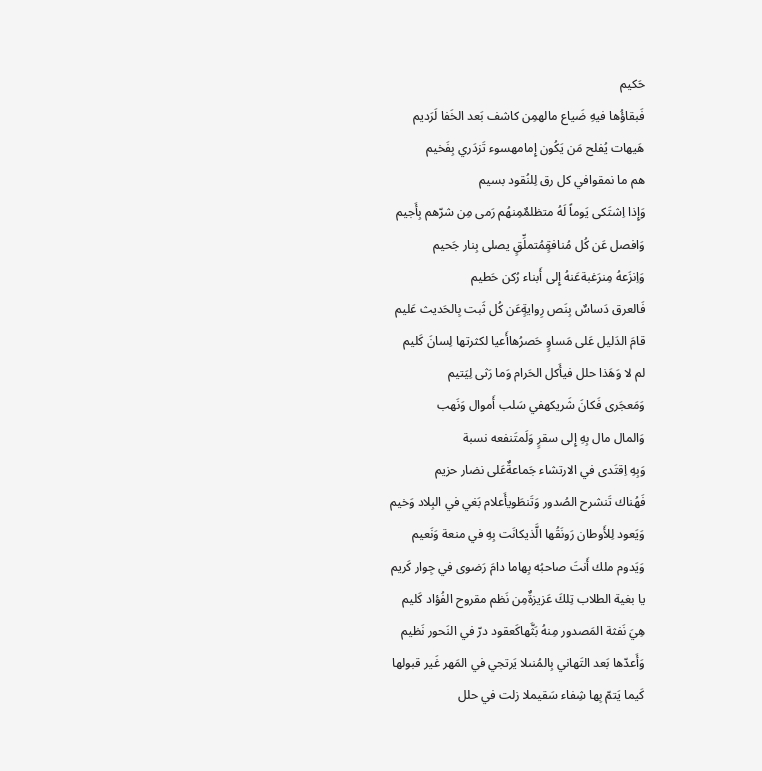حَكيم
فَبقاؤُها فيهِ ضَياع مالهمِن كاشف بَعد الخَفا لَرَديم
هَيهات يُفلح مَن يَكُون إِمامهسوء تَزدَري بِفَخيم
هم ما نمقوافي كل رق لِلنُقود بسيم
وَإِذا اِشتَكى يَوماً لَهُ متظلمٌمِنهُم رَمى مِن شرّهم بِأَجيم
وَافصل عَن كُل مُنافقٍمُتملِّقٍ يصلى بِنار جَحيم
وَاِنزَعهُ مِنرَغبةعَنهُ إِلى أَبناء رُكن حَطيم
فَالعرق دَساسٌ بِنَص رِوايةٍعَن كُل ثَبت بِالحَديث عَليم
قامَ الدَليل عَلى مَساوٍ حَصرُهاأَعيا لكثرتها لِسانَ كَليم
لم لا وَهَذا حلل فيأَكل الحَرام وَما رَثى لِيَتيم
وَمَعجَرى فَكانَ شَريكهفي سَلب أَموال وَنَهب
وَالمال مال بِهِ إِلى سقرٍ وَلَمتَنفعه نسبة
وَبِهِ اِقتَدى في الارتشاء جَماعةٌعَلى نضار حزيم
فَهُناك تَنشرح الصُدور وَتَنطَويأَعلام بَغي في البِلاد وَخيم
وَيَعود لِلأَوطان رَونَقُها الَّذيكانَت بِهِ في منعة وَنَعيم
وَيَدوم ملك أَنتَ صاحبُه بِهاما دامَ رَضوى في جِوار كَريم
يا بغية الطلاب تِلكَ عَزيزةٌمِن نَظم مقروح الفُؤاد كَليم
هِيَ نَفثة المَصدور مِنهُ بَثَّهاكَعقود درّ في النَحور نَظيم
وَأَعدّها بَعد التَهاني بِالمُنىلا يَرتجي في المَهر غَير قبولها
كَيما يَتمّ بِها شِفاء سَقيملا زلت في حلل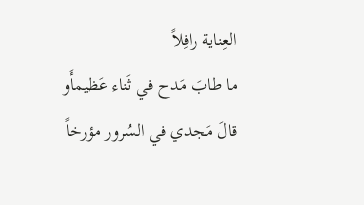العِناية رافِلاً
ما طابَ مَدح في ثَناء عَظيمأَو قالَ مَجدي في السُرور مؤرخاً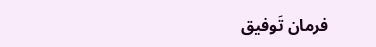فرمان تَوفيق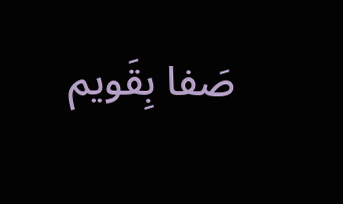صَفا بِقَويم